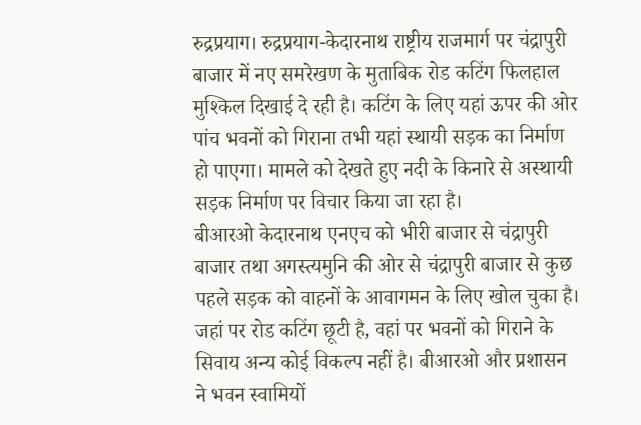रुद्रप्रयाग। रुद्रप्रयाग-केदारनाथ राष्ट्रीय राजमार्ग पर चंद्रापुरी बाजार में नए समरेखण के मुताबिक रोड कटिंग फिलहाल मुश्किल दिखाई दे रही है। कटिंग के लिए यहां ऊपर की ओर पांच भवनों को गिराना तभी यहां स्थायी सड़क का निर्माण हो पाएगा। मामले को देखते हुए नदी के किनारे से अस्थायी सड़क निर्माण पर विचार किया जा रहा है।
बीआरओ केदारनाथ एनएच को भीरी बाजार से चंद्रापुरी बाजार तथा अगस्त्यमुनि की ओर से चंद्रापुरी बाजार से कुछ पहले सड़क को वाहनों के आवागमन के लिए खोल चुका है। जहां पर रोड कटिंग छूटी है, वहां पर भवनों को गिराने के सिवाय अन्य कोई विकल्प नहीं है। बीआरओ और प्रशासन ने भवन स्वामियों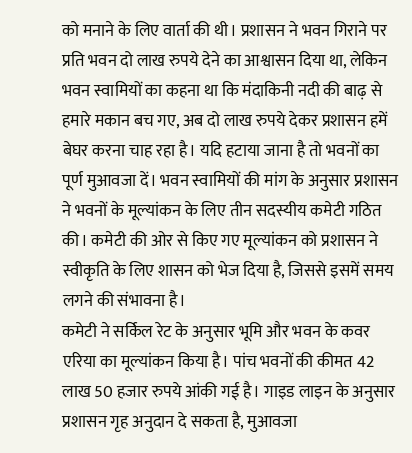को मनाने के लिए वार्ता की थी। प्रशासन ने भवन गिराने पर प्रति भवन दो लाख रुपये देने का आश्वासन दिया था, लेकिन भवन स्वामियों का कहना था कि मंदाकिनी नदी की बाढ़ से हमारे मकान बच गए, अब दो लाख रुपये देकर प्रशासन हमें बेघर करना चाह रहा है। यदि हटाया जाना है तो भवनों का पूर्ण मुआवजा दें। भवन स्वामियों की मांग के अनुसार प्रशासन ने भवनों के मूल्यांकन के लिए तीन सदस्यीय कमेटी गठित की। कमेटी की ओर से किए गए मूल्यांकन को प्रशासन ने स्वीकृति के लिए शासन को भेज दिया है, जिससे इसमें समय लगने की संभावना है।
कमेटी ने सर्किल रेट के अनुसार भूमि और भवन के कवर एरिया का मूल्यांकन किया है। पांच भवनों की कीमत 42 लाख 50 हजार रुपये आंकी गई है। गाइड लाइन के अनुसार प्रशासन गृह अनुदान दे सकता है, मुआवजा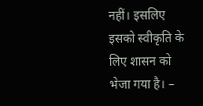नहीं। इसलिए इसको स्वीकृति के लिए शासन को भेजा गया है। –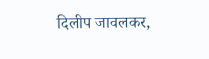दिलीप जावलकर,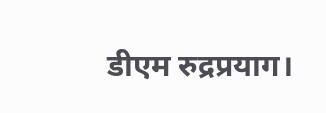डीएम रुद्रप्रयाग।